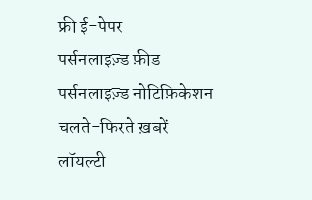फ्री ई-पेपर
पर्सनलाइज़्ड फ़ीड
पर्सनलाइज़्ड नोटिफ़िकेशन
चलते-फिरते ख़बरें
लॉयल्टी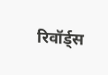रिवॉर्ड्स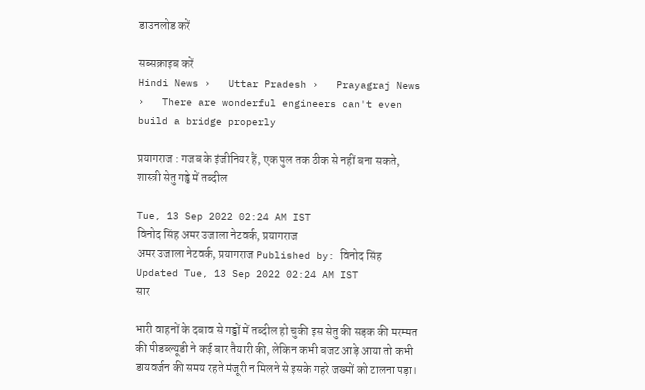डाउनलोड करें

सब्सक्राइब करें
Hindi News ›   Uttar Pradesh ›   Prayagraj News ›   There are wonderful engineers can't even build a bridge properly

प्रयागराज : गजब के इंजीनियर हैं, एक पुल तक ठीक से नहीं बना सकते, शास्त्री सेतु गड्ढे में तब्दील

Tue, 13 Sep 2022 02:24 AM IST
विनोद सिंह अमर उजाला नेटवर्क, प्रयागराज
अमर उजाला नेटवर्क, प्रयागराज Published by: विनोद सिंह Updated Tue, 13 Sep 2022 02:24 AM IST
सार

भारी वाहनों के दबाव से गड्डों में तब्दील हो चुकी इस सेतु की सड़क की मरम्मत की पीडब्ल्यूडी ने कई बार तैयारी की, लेकिन कभी बजट आड़े आया तो कभी डायवर्जन की समय रहते मंजूरी न मिलने से इसके गहरे जख्मों को टालना पड़ा।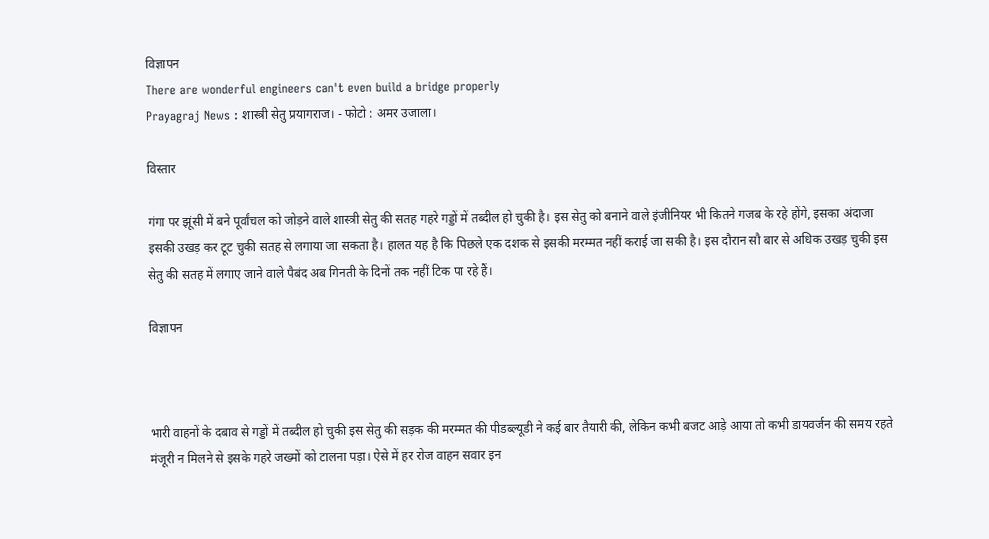विज्ञापन
There are wonderful engineers can't even build a bridge properly
Prayagraj News : शास्त्री सेतु प्रयागराज। - फोटो : अमर उजाला।

विस्तार

गंगा पर झूंसी में बने पूर्वांचल को जोड़ने वाले शास्त्री सेतु की सतह गहरे गड्डों में तब्दील हो चुकी है। इस सेतु को बनाने वाले इंजीनियर भी कितने गजब के रहे होंगे, इसका अंदाजा इसकी उखड़ कर टूट चुकी सतह से लगाया जा सकता है। हालत यह है कि पिछले एक दशक से इसकी मरम्मत नहीं कराई जा सकी है। इस दौरान सौ बार से अधिक उखड़ चुकी इस सेतु की सतह में लगाए जाने वाले पैबंद अब गिनती के दिनों तक नहीं टिक पा रहे हैं।

विज्ञापन



भारी वाहनों के दबाव से गड्डों में तब्दील हो चुकी इस सेतु की सड़क की मरम्मत की पीडब्ल्यूडी ने कई बार तैयारी की, लेकिन कभी बजट आड़े आया तो कभी डायवर्जन की समय रहते मंजूरी न मिलने से इसके गहरे जख्मों को टालना पड़ा। ऐसे में हर रोज वाहन सवार इन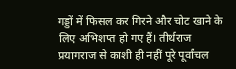गड्डों में फिसल कर गिरने और चोट खाने के लिए अभिशप्त हो गए हैं। तीर्थराज प्रयागराज से काशी ही नहीं पूरे पूर्वांचल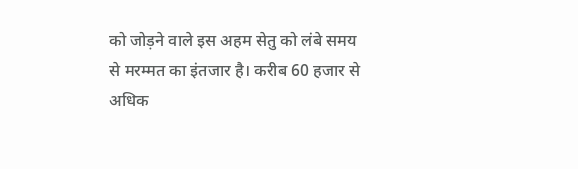को जोड़ने वाले इस अहम सेतु को लंबे समय से मरम्मत का इंतजार है। करीब 60 हजार से अधिक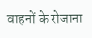वाहनों के रोजाना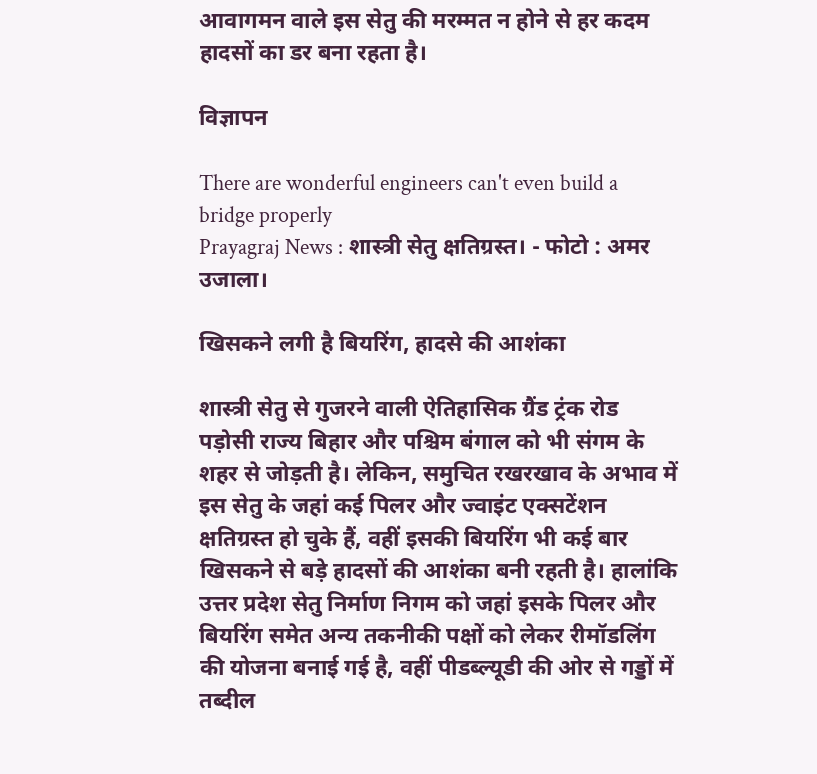आवागमन वाले इस सेतु की मरम्मत न होने से हर कदम हादसों का डर बना रहता है।

विज्ञापन

There are wonderful engineers can't even build a bridge properly
Prayagraj News : शास्त्री सेतु क्षतिग्रस्त। - फोटो : अमर उजाला।

खिसकने लगी है बियरिंग, हादसे की आशंका

शास्त्री सेतु से गुजरने वाली ऐतिहासिक ग्रैंड ट्रंक रोड पड़ोसी राज्य बिहार और पश्चिम बंगाल को भी संगम के शहर से जोड़ती है। लेकिन, समुचित रखरखाव के अभाव में इस सेतु के जहां कई पिलर और ज्वाइंट एक्सटेंशन क्षतिग्रस्त हो चुके हैं, वहीं इसकी बियरिंग भी कई बार खिसकने से बड़े हादसों की आशंका बनी रहती है। हालांकि उत्तर प्रदेश सेतु निर्माण निगम को जहां इसके पिलर और बियरिंग समेत अन्य तकनीकी पक्षों को लेकर रीमॉडलिंग की योजना बनाई गई है, वहीं पीडब्ल्यूडी की ओर से गड्डों में तब्दील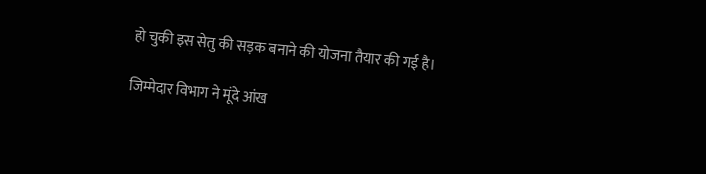हो चुकी इस सेतु की सड़क बनाने की योजना तैयार की गई है।

जिम्मेदार विभाग ने मूंदे आंख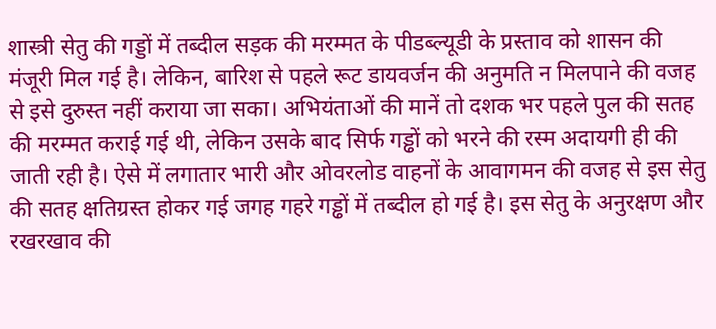शास्त्री सेतु की गड्डों में तब्दील सड़क की मरम्मत के पीडब्ल्यूडी के प्रस्ताव को शासन की मंजूरी मिल गई है। लेकिन, बारिश से पहले रूट डायवर्जन की अनुमति न मिलपाने की वजह से इसे दुरुस्त नहीं कराया जा सका। अभियंताओं की मानें तो दशक भर पहले पुल की सतह की मरम्मत कराई गई थी, लेकिन उसके बाद सिर्फ गड्ढों को भरने की रस्म अदायगी ही की जाती रही है। ऐसे में लगातार भारी और ओवरलोड वाहनों के आवागमन की वजह से इस सेतु की सतह क्षतिग्रस्त होकर गई जगह गहरे गड्ढों में तब्दील हो गई है। इस सेतु के अनुरक्षण और रखरखाव की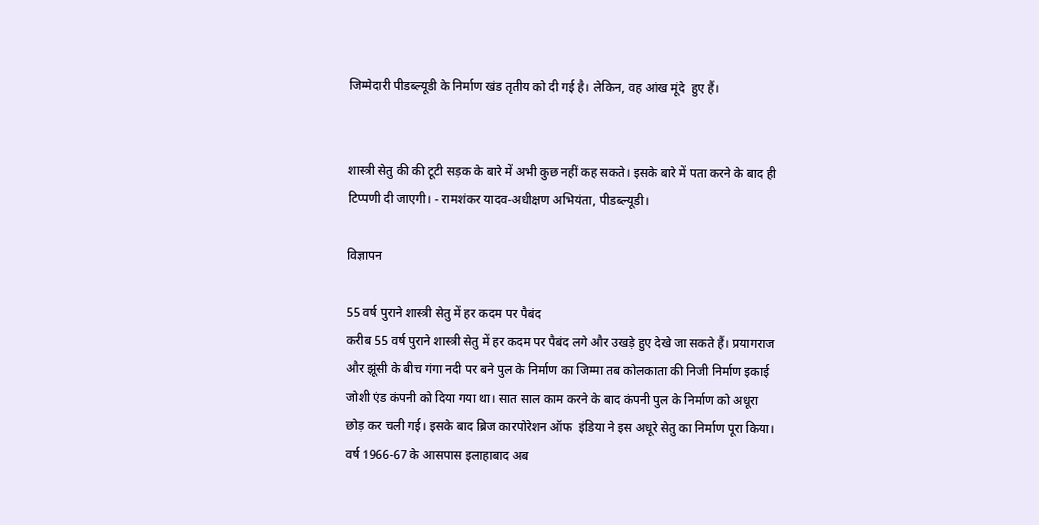जिम्मेदारी पीडब्ल्यूडी के निर्माण खंड तृतीय को दी गई है। लेकिन, वह आंख मूंदे  हुए हैं।


शास्त्री सेतु की की टूटी सड़क के बारे में अभी कुछ नहीं कह सकते। इसके बारे में पता करने के बाद ही टिप्पणी दी जाएगी। - रामशंकर यादव-अधीक्षण अभियंता, पीडब्ल्यूडी।

विज्ञापन

55 वर्ष पुराने शास्त्री सेतु में हर कदम पर पैबंद
करीब 55 वर्ष पुराने शास्त्री सेतु में हर कदम पर पैबंद लगे और उखड़े हुए देखे जा सकते हैं। प्रयागराज और झूंसी के बीच गंगा नदी पर बने पुल के निर्माण का जिम्मा तब कोलकाता की निजी निर्माण इकाई जोशी एंड कंपनी को दिया गया था। सात साल काम करने के बाद कंपनी पुल के निर्माण को अधूरा छोड़ कर चली गई। इसके बाद ब्रिज कारपोरेशन ऑफ  इंडिया ने इस अधूरे सेतु का निर्माण पूरा किया। वर्ष 1966-67 के आसपास इलाहाबाद अब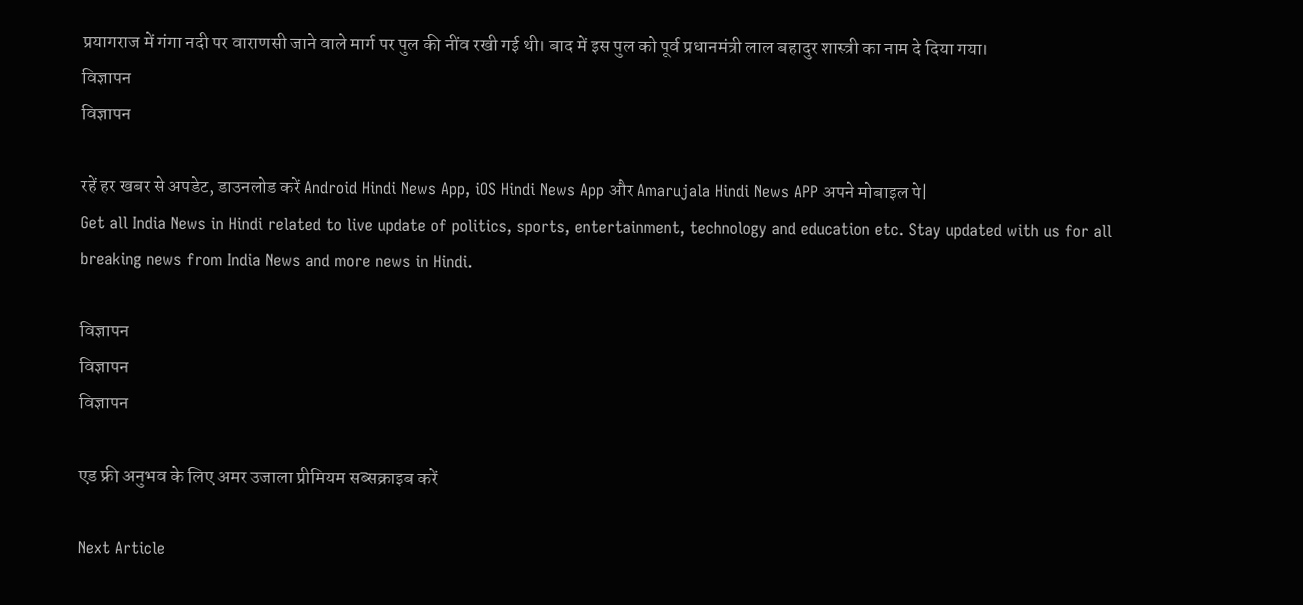प्रयागराज में गंगा नदी पर वाराणसी जाने वाले मार्ग पर पुल की नींव रखी गई थी। बाद में इस पुल को पूर्व प्रधानमंत्री लाल बहादुर शास्त्री का नाम दे दिया गया।
विज्ञापन
विज्ञापन

रहें हर खबर से अपडेट, डाउनलोड करें Android Hindi News App, iOS Hindi News App और Amarujala Hindi News APP अपने मोबाइल पे|
Get all India News in Hindi related to live update of politics, sports, entertainment, technology and education etc. Stay updated with us for all breaking news from India News and more news in Hindi.

विज्ञापन
विज्ञापन
विज्ञापन

एड फ्री अनुभव के लिए अमर उजाला प्रीमियम सब्सक्राइब करें

Next Article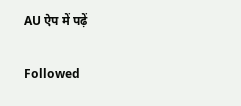AU ऐप में पढ़ें

Followed